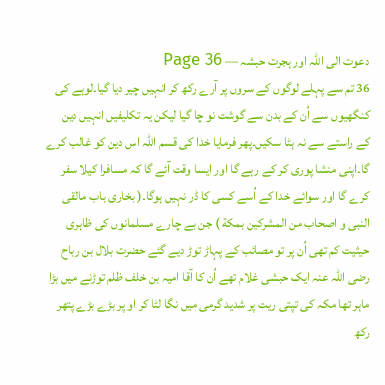دعوت الی اللہ اور ہجرت حبشہ — Page 36
36 تم سے پہلے لوگوں کے سروں پر آرے رکھ کر انہیں چیر دیا گیا۔لوہے کی کنگھیوں سے اُن کے بدن سے گوشت نو چا گیا لیکن یہ تکلیفیں انہیں دین کے راستے سے نہ ہٹا سکیں۔پھر فرمایا خدا کی قسم اللہ اس دین کو غالب کرے گا۔اپنی منشا پوری کر کے رہے گا اور ایسا وقت آئے گا کہ مسافرا کیلا سفر کرے گا اور سوائے خدا کے اُسے کسی کا ڈر نہیں ہوگا۔( بخاری باب مالقی النبی و اصحاب من المشركين بمكة ) جن بے چارے مسلمانوں کی ظاہری حیثیت کم تھی اُن پر تو مصائب کے پہاڑ توڑ دیے گئے حضرت بلال بن رباح رضی اللہ عنہ ایک حبشی غلام تھے اُن کا آقا امیہ بن خلف ظلم توڑنے میں بڑا ماہر تھا مکہ کی تپتی ریت پر شدید گرمی میں نگا لٹا کر او پر بڑے بڑے پتھر رکھ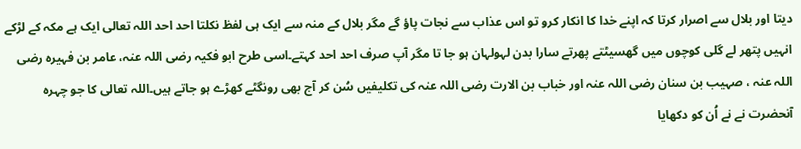دیتا اور بلال سے اصرار کرتا کہ اپنے خدا کا انکار کرو تو اس عذاب سے نجات پاؤ گے مگر بلال کے منہ سے ایک ہی لفظ نکلتا احد احد اللہ تعالی ایک ہے مکہ کے لڑکے انہیں پتھر لے گلی کوچوں میں گھسیٹتے پھرتے سارا بدن لہولہان ہو جا تا مگر آپ صرف احد احد کہتے۔اسی طرح ابو فکیہ رضی اللہ عنہ، عامر بن فہیرہ رضی اللہ عنہ ، صہیب بن سنان رضی اللہ عنہ اور خباب بن الارت رضی اللہ عنہ کی تکلیفیں سُن کر آج بھی رونگٹے کھڑے ہو جاتے ہیں۔اللہ تعالی کا جو چہرہ آنحضرت نے نے اُن کو دکھایا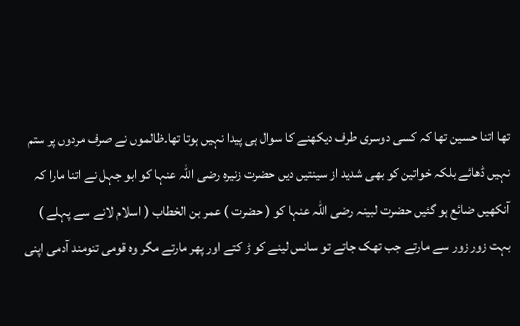تھا اتنا حسین تھا کہ کسی دوسری طرف دیکھنے کا سوال ہی پیدا نہیں ہوتا تھا۔ظالموں نے صرف مردوں پر ستم نہیں ڈھائے بلکہ خواتین کو بھی شدید از سینتیں دیں حضرت زنیرہ رضی اللہ عنہا کو ابو جہل نے اتنا مارا کہ آنکھیں ضائع ہو گئیں حضرت لبینہ رضی اللہ عنہا کو ( حضرت ) عمر بن الخطاب ( اسلام لانے سے پہلے ) بہت زور زور سے مارتے جب تھک جاتے تو سانس لینے کو ڑ کتے اور پھر مارتے مگر وہ قومی تنومند آدمی اپنی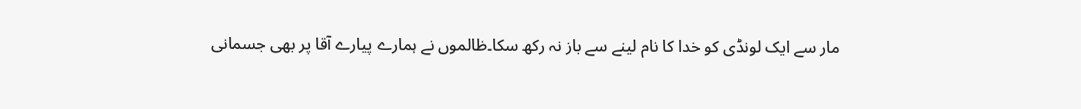مار سے ایک لونڈی کو خدا کا نام لینے سے باز نہ رکھ سکا۔ظالموں نے ہمارے پیارے آقا پر بھی جسمانی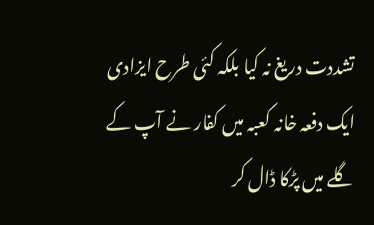تشددت دریغ نہ کیا بلکہ کئی طرح ایزادی ایک دفعہ خانہ کعبہ میں کفار نے آپ کے گلے میں پڑکا ڈال کر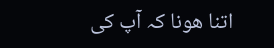اتنا ھونا کہ آپ کی